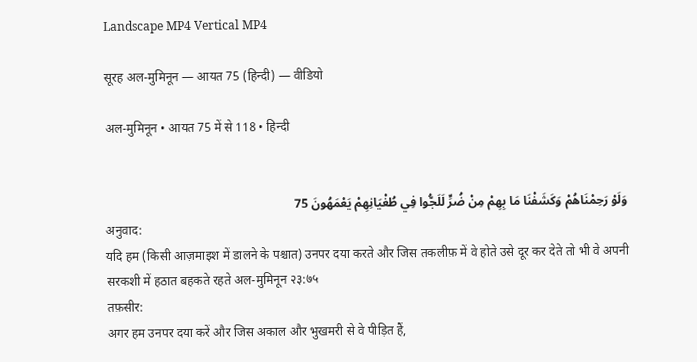Landscape MP4 Vertical MP4

सूरह अल-मुमिनून — आयत 75 (हिन्दी) — वीडियो

अल-मुमिनून • आयत 75 में से 118 • हिन्दी


وَلَوْ رَحِمْنَاهُمْ وَكَشَفْنَا مَا بِهِمْ مِنْ ضُرٍّ لَلَجُّوا فِي طُغْيَانِهِمْ يَعْمَهُونَ 75
अनुवाद:
यदि हम (किसी आज़माइश में डालने के पश्चात) उनपर दया करते और जिस तकलीफ़ में वे होते उसे दूर कर देते तो भी वे अपनी सरकशी में हठात बहकते रहते अल-मुमिनून २३:७५
तफ़सीर:
अगर हम उनपर दया करें और जिस अकाल और भुखमरी से वे पीड़ित हैं,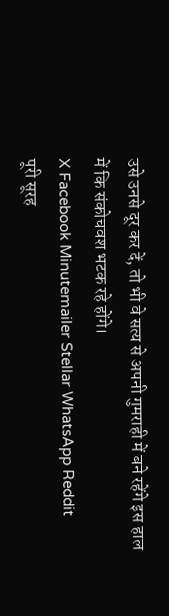उसे उनसे दूर कर दें, तो भी वे सत्य से अपनी गुमराही में बने रहेंगे इस हाल में कि संकोचवश भटक रहे होंगे।
X Facebook Minutemailer Stellar WhatsApp Reddit
पूरी सूरह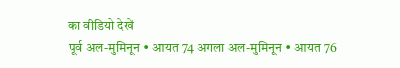का वीडियो देखें
पूर्व अल-मुमिनून • आयत 74 अगला अल-मुमिनून • आयत 76